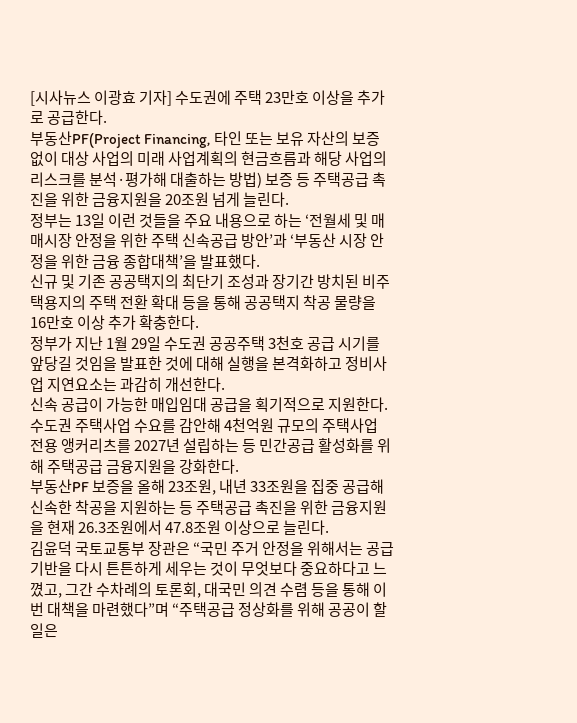[시사뉴스 이광효 기자] 수도권에 주택 23만호 이상을 추가로 공급한다.
부동산PF(Project Financing, 타인 또는 보유 자산의 보증 없이 대상 사업의 미래 사업계획의 현금흐름과 해당 사업의 리스크를 분석·평가해 대출하는 방법) 보증 등 주택공급 촉진을 위한 금융지원을 20조원 넘게 늘린다.
정부는 13일 이런 것들을 주요 내용으로 하는 ‘전월세 및 매매시장 안정을 위한 주택 신속공급 방안’과 ‘부동산 시장 안정을 위한 금융 종합대책’을 발표했다.
신규 및 기존 공공택지의 최단기 조성과 장기간 방치된 비주택용지의 주택 전환 확대 등을 통해 공공택지 착공 물량을 16만호 이상 추가 확충한다.
정부가 지난 1월 29일 수도권 공공주택 3천호 공급 시기를 앞당길 것임을 발표한 것에 대해 실행을 본격화하고 정비사업 지연요소는 과감히 개선한다.
신속 공급이 가능한 매입임대 공급을 획기적으로 지원한다.
수도권 주택사업 수요를 감안해 4천억원 규모의 주택사업 전용 앵커리츠를 2027년 설립하는 등 민간공급 활성화를 위해 주택공급 금융지원을 강화한다.
부동산PF 보증을 올해 23조원, 내년 33조원을 집중 공급해 신속한 착공을 지원하는 등 주택공급 촉진을 위한 금융지원을 현재 26.3조원에서 47.8조원 이상으로 늘린다.
김윤덕 국토교통부 장관은 “국민 주거 안정을 위해서는 공급 기반을 다시 튼튼하게 세우는 것이 무엇보다 중요하다고 느꼈고, 그간 수차례의 토론회, 대국민 의견 수렴 등을 통해 이번 대책을 마련했다”며 “주택공급 정상화를 위해 공공이 할 일은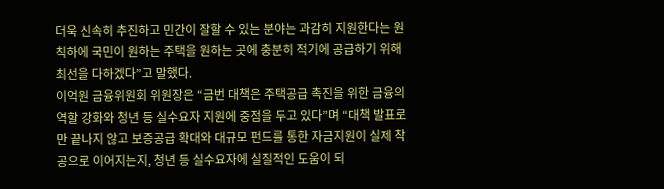더욱 신속히 추진하고 민간이 잘할 수 있는 분야는 과감히 지원한다는 원칙하에 국민이 원하는 주택을 원하는 곳에 충분히 적기에 공급하기 위해 최선을 다하겠다”고 말했다.
이억원 금융위원회 위원장은 “금번 대책은 주택공급 촉진을 위한 금융의 역할 강화와 청년 등 실수요자 지원에 중점을 두고 있다”며 “대책 발표로만 끝나지 않고 보증공급 확대와 대규모 펀드를 통한 자금지원이 실제 착공으로 이어지는지, 청년 등 실수요자에 실질적인 도움이 되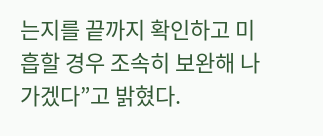는지를 끝까지 확인하고 미흡할 경우 조속히 보완해 나가겠다”고 밝혔다.